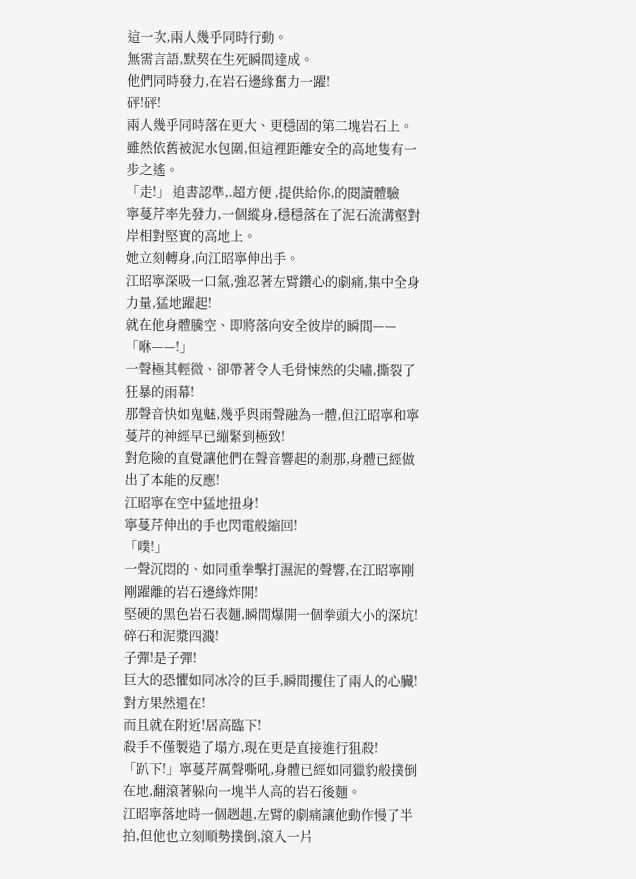這一次,兩人幾乎同時行動。
無需言語,默契在生死瞬間達成。
他們同時發力,在岩石邊緣奮力一躍!
砰!砰!
兩人幾乎同時落在更大、更穩固的第二塊岩石上。
雖然依舊被泥水包圍,但這裡距離安全的高地隻有一步之遙。
「走!」 追書認準,.超方便 ,提供給你,的閱讀體驗
寧蔓芹率先發力,一個縱身,穩穩落在了泥石流溝壑對岸相對堅實的高地上。
她立刻轉身,向江昭寧伸出手。
江昭寧深吸一口氣,強忍著左臂鑽心的劇痛,集中全身力量,猛地躍起!
就在他身體騰空、即將落向安全彼岸的瞬間——
「咻——!」
一聲極其輕微、卻帶著令人毛骨悚然的尖嘯,撕裂了狂暴的雨幕!
那聲音快如鬼魅,幾乎與雨聲融為一體,但江昭寧和寧蔓芹的神經早已繃緊到極致!
對危險的直覺讓他們在聲音響起的剎那,身體已經做出了本能的反應!
江昭寧在空中猛地扭身!
寧蔓芹伸出的手也閃電般縮回!
「噗!」
一聲沉悶的、如同重拳擊打濕泥的聲響,在江昭寧剛剛躍離的岩石邊緣炸開!
堅硬的黑色岩石表麵,瞬間爆開一個拳頭大小的深坑!碎石和泥漿四濺!
子彈!是子彈!
巨大的恐懼如同冰冷的巨手,瞬間攫住了兩人的心臟!
對方果然還在!
而且就在附近!居高臨下!
殺手不僅製造了塌方,現在更是直接進行狙殺!
「趴下!」寧蔓芹厲聲嘶吼,身體已經如同獵豹般撲倒在地,翻滾著躲向一塊半人高的岩石後麵。
江昭寧落地時一個趔趄,左臂的劇痛讓他動作慢了半拍,但他也立刻順勢撲倒,滾入一片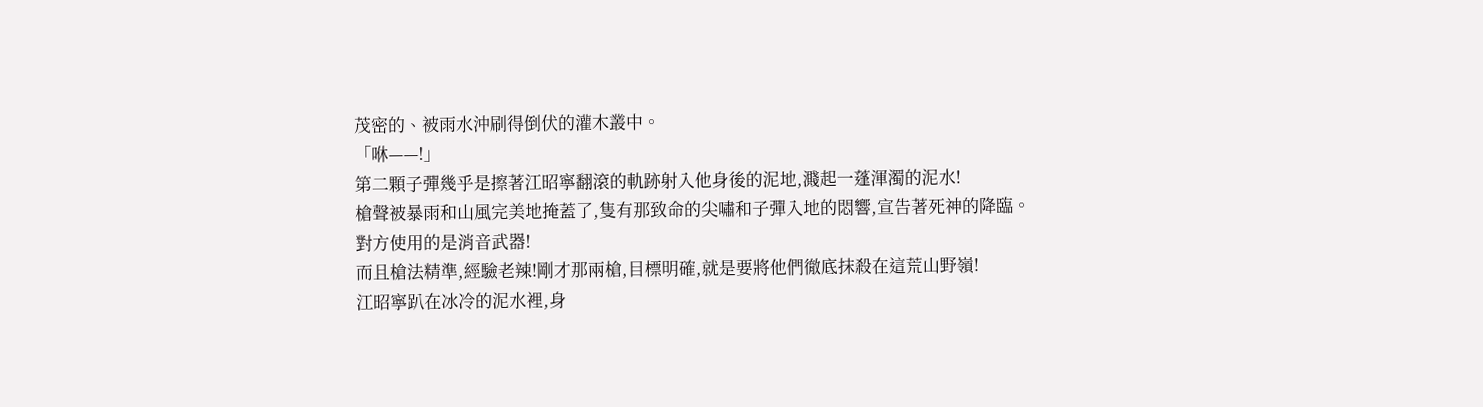茂密的、被雨水沖刷得倒伏的灌木叢中。
「咻——!」
第二顆子彈幾乎是擦著江昭寧翻滾的軌跡射入他身後的泥地,濺起一蓬渾濁的泥水!
槍聲被暴雨和山風完美地掩蓋了,隻有那致命的尖嘯和子彈入地的悶響,宣告著死神的降臨。
對方使用的是消音武器!
而且槍法精準,經驗老辣!剛才那兩槍,目標明確,就是要將他們徹底抹殺在這荒山野嶺!
江昭寧趴在冰冷的泥水裡,身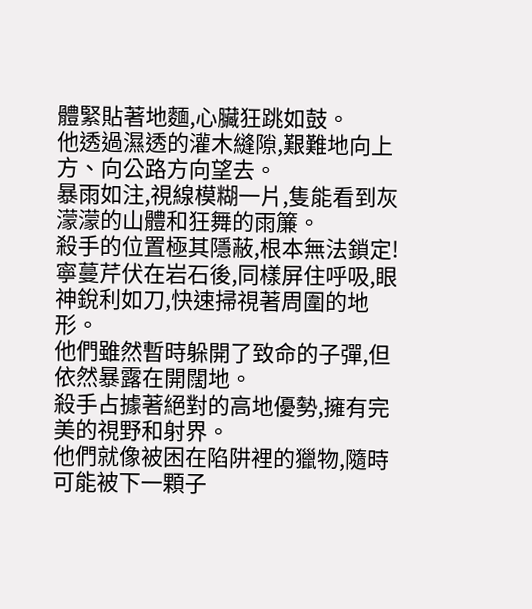體緊貼著地麵,心臟狂跳如鼓。
他透過濕透的灌木縫隙,艱難地向上方、向公路方向望去。
暴雨如注,視線模糊一片,隻能看到灰濛濛的山體和狂舞的雨簾。
殺手的位置極其隱蔽,根本無法鎖定!
寧蔓芹伏在岩石後,同樣屏住呼吸,眼神銳利如刀,快速掃視著周圍的地形。
他們雖然暫時躲開了致命的子彈,但依然暴露在開闊地。
殺手占據著絕對的高地優勢,擁有完美的視野和射界。
他們就像被困在陷阱裡的獵物,隨時可能被下一顆子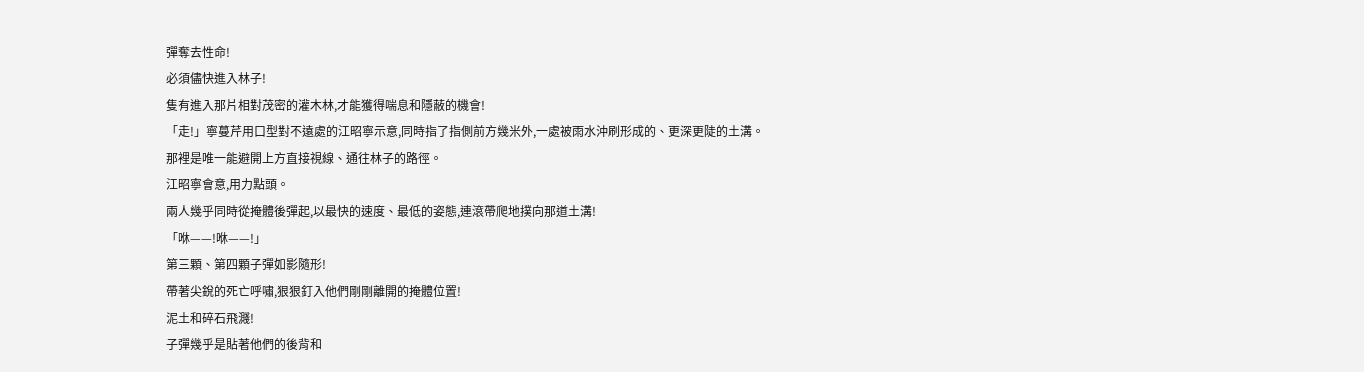彈奪去性命!
必須儘快進入林子!
隻有進入那片相對茂密的灌木林,才能獲得喘息和隱蔽的機會!
「走!」寧蔓芹用口型對不遠處的江昭寧示意,同時指了指側前方幾米外,一處被雨水沖刷形成的、更深更陡的土溝。
那裡是唯一能避開上方直接視線、通往林子的路徑。
江昭寧會意,用力點頭。
兩人幾乎同時從掩體後彈起,以最快的速度、最低的姿態,連滾帶爬地撲向那道土溝!
「咻——!咻——!」
第三顆、第四顆子彈如影隨形!
帶著尖銳的死亡呼嘯,狠狠釘入他們剛剛離開的掩體位置!
泥土和碎石飛濺!
子彈幾乎是貼著他們的後背和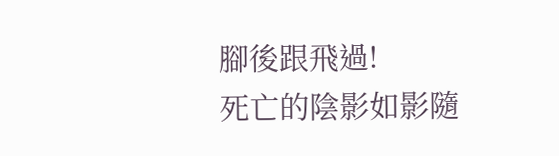腳後跟飛過!
死亡的陰影如影隨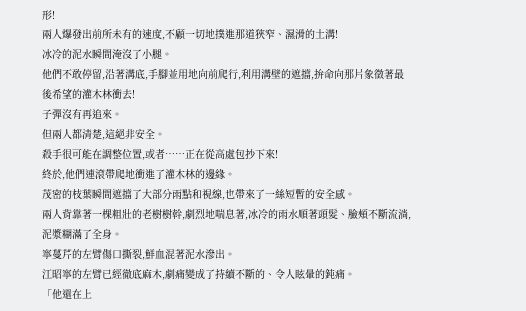形!
兩人爆發出前所未有的速度,不顧一切地撲進那道狹窄、濕滑的土溝!
冰冷的泥水瞬間淹沒了小腿。
他們不敢停留,沿著溝底,手腳並用地向前爬行,利用溝壁的遮擋,拚命向那片象徵著最後希望的灌木林衝去!
子彈沒有再追來。
但兩人都清楚,這絕非安全。
殺手很可能在調整位置,或者……正在從高處包抄下來!
終於,他們連滾帶爬地衝進了灌木林的邊緣。
茂密的枝葉瞬間遮擋了大部分雨點和視線,也帶來了一絲短暫的安全感。
兩人背靠著一棵粗壯的老樹樹幹,劇烈地喘息著,冰冷的雨水順著頭髮、臉頰不斷流淌,泥漿糊滿了全身。
寧蔓芹的左臂傷口撕裂,鮮血混著泥水滲出。
江昭寧的左臂已經徹底麻木,劇痛變成了持續不斷的、令人眩暈的鈍痛。
「他還在上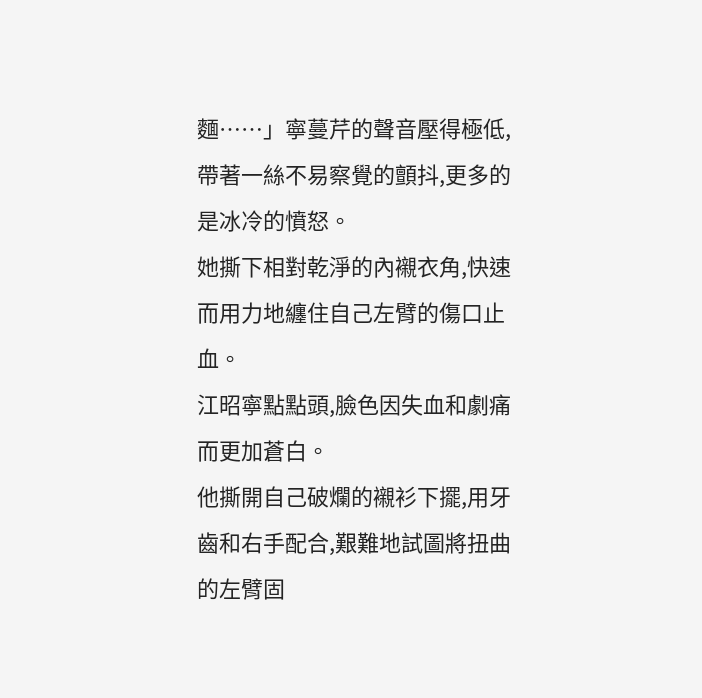麵……」寧蔓芹的聲音壓得極低,帶著一絲不易察覺的顫抖,更多的是冰冷的憤怒。
她撕下相對乾淨的內襯衣角,快速而用力地纏住自己左臂的傷口止血。
江昭寧點點頭,臉色因失血和劇痛而更加蒼白。
他撕開自己破爛的襯衫下擺,用牙齒和右手配合,艱難地試圖將扭曲的左臂固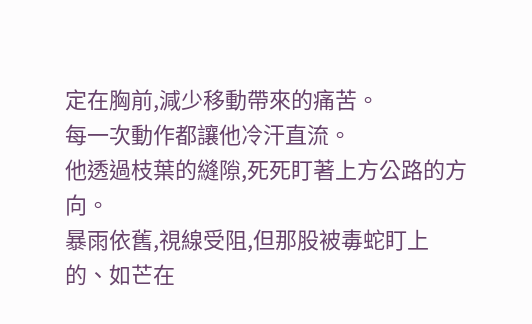定在胸前,減少移動帶來的痛苦。
每一次動作都讓他冷汗直流。
他透過枝葉的縫隙,死死盯著上方公路的方向。
暴雨依舊,視線受阻,但那股被毒蛇盯上的、如芒在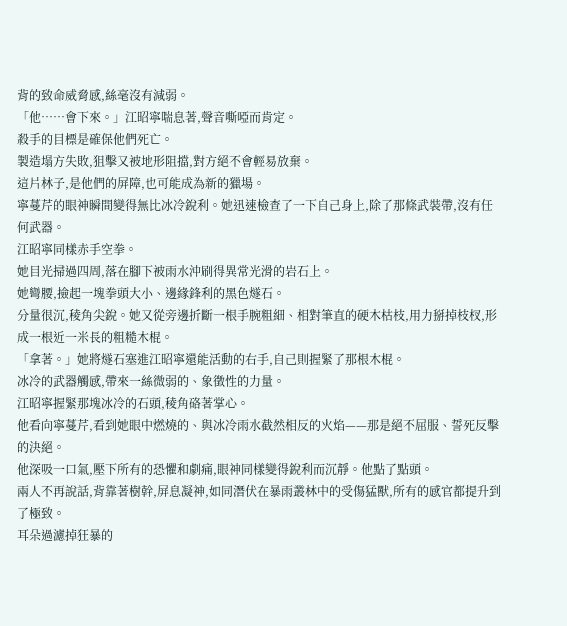背的致命威脅感,絲毫沒有減弱。
「他……會下來。」江昭寧喘息著,聲音嘶啞而肯定。
殺手的目標是確保他們死亡。
製造塌方失敗,狙擊又被地形阻擋,對方絕不會輕易放棄。
這片林子,是他們的屏障,也可能成為新的獵場。
寧蔓芹的眼神瞬間變得無比冰冷銳利。她迅速檢查了一下自己身上,除了那條武裝帶,沒有任何武器。
江昭寧同樣赤手空拳。
她目光掃過四周,落在腳下被雨水沖刷得異常光滑的岩石上。
她彎腰,撿起一塊拳頭大小、邊緣鋒利的黑色燧石。
分量很沉,稜角尖銳。她又從旁邊折斷一根手腕粗細、相對筆直的硬木枯枝,用力掰掉枝杈,形成一根近一米長的粗糙木棍。
「拿著。」她將燧石塞進江昭寧還能活動的右手,自己則握緊了那根木棍。
冰冷的武器觸感,帶來一絲微弱的、象徵性的力量。
江昭寧握緊那塊冰冷的石頭,稜角硌著掌心。
他看向寧蔓芹,看到她眼中燃燒的、與冰冷雨水截然相反的火焰——那是絕不屈服、誓死反擊的決絕。
他深吸一口氣,壓下所有的恐懼和劇痛,眼神同樣變得銳利而沉靜。他點了點頭。
兩人不再說話,背靠著樹幹,屏息凝神,如同潛伏在暴雨叢林中的受傷猛獸,所有的感官都提升到了極致。
耳朵過濾掉狂暴的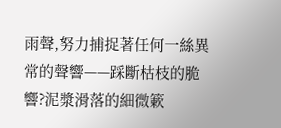雨聲,努力捕捉著任何一絲異常的聲響——踩斷枯枝的脆響?泥漿滑落的細微簌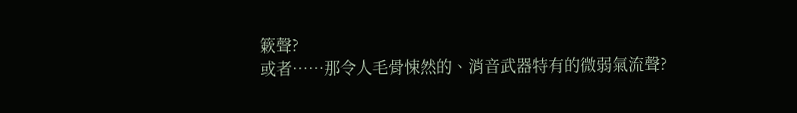簌聲?
或者……那令人毛骨悚然的、消音武器特有的微弱氣流聲?